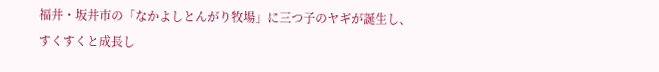福井・坂井市の「なかよしとんがり牧場」に三つ子のヤギが誕生し、すくすくと成長し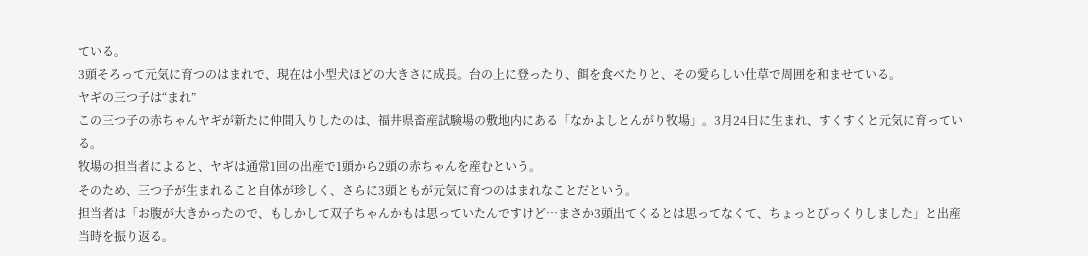ている。
3頭そろって元気に育つのはまれで、現在は小型犬ほどの大きさに成長。台の上に登ったり、餌を食べたりと、その愛らしい仕草で周囲を和ませている。
ヤギの三つ子は“まれ”
この三つ子の赤ちゃんヤギが新たに仲間入りしたのは、福井県畜産試験場の敷地内にある「なかよしとんがり牧場」。3月24日に生まれ、すくすくと元気に育っている。
牧場の担当者によると、ヤギは通常1回の出産で1頭から2頭の赤ちゃんを産むという。
そのため、三つ子が生まれること自体が珍しく、さらに3頭ともが元気に育つのはまれなことだという。
担当者は「お腹が大きかったので、もしかして双子ちゃんかもは思っていたんですけど…まさか3頭出てくるとは思ってなくて、ちょっとびっくりしました」と出産当時を振り返る。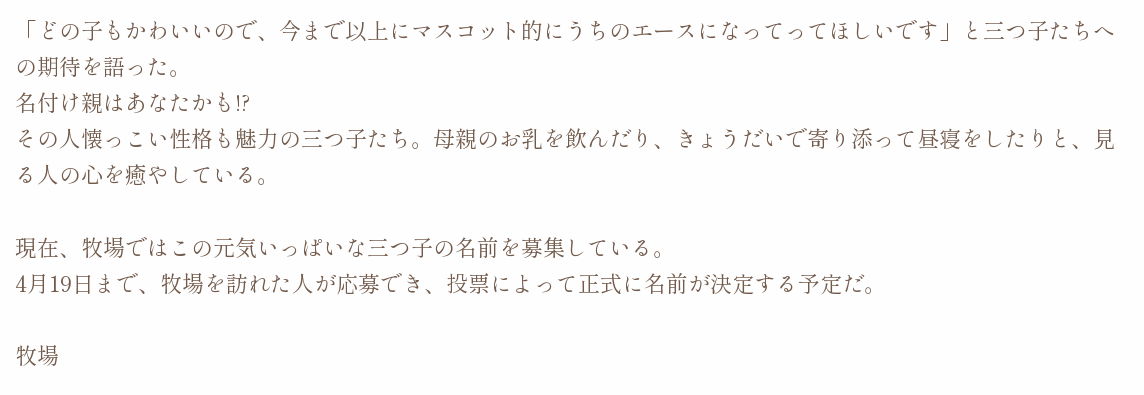「どの子もかわいいので、今まで以上にマスコット的にうちのエースになってってほしいです」と三つ子たちへの期待を語った。
名付け親はあなたかも!?
その人懐っこい性格も魅力の三つ子たち。母親のお乳を飲んだり、きょうだいで寄り添って昼寝をしたりと、見る人の心を癒やしている。

現在、牧場ではこの元気いっぱいな三つ子の名前を募集している。
4月19日まで、牧場を訪れた人が応募でき、投票によって正式に名前が決定する予定だ。

牧場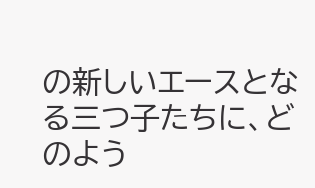の新しいエースとなる三つ子たちに、どのよう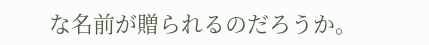な名前が贈られるのだろうか。